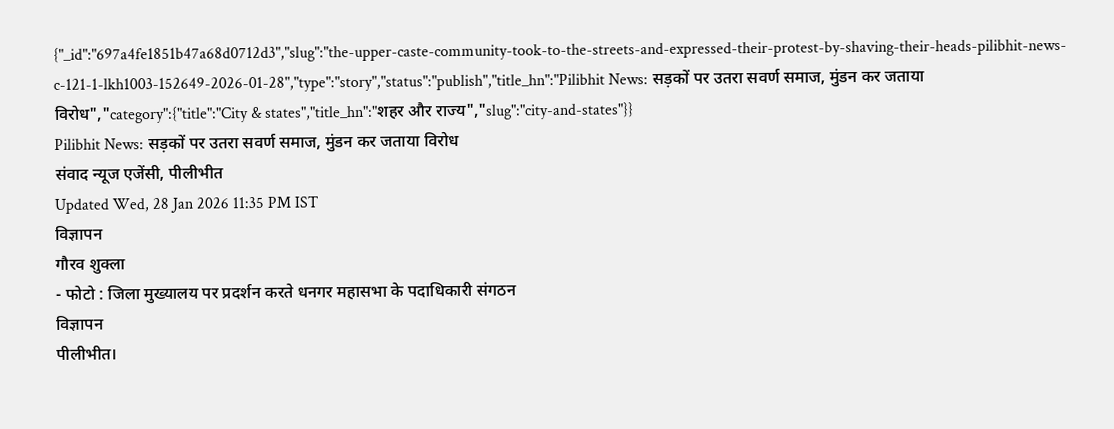{"_id":"697a4fe1851b47a68d0712d3","slug":"the-upper-caste-community-took-to-the-streets-and-expressed-their-protest-by-shaving-their-heads-pilibhit-news-c-121-1-lkh1003-152649-2026-01-28","type":"story","status":"publish","title_hn":"Pilibhit News: सड़कों पर उतरा सवर्ण समाज, मुंडन कर जताया विरोध","category":{"title":"City & states","title_hn":"शहर और राज्य","slug":"city-and-states"}}
Pilibhit News: सड़कों पर उतरा सवर्ण समाज, मुंडन कर जताया विरोध
संवाद न्यूज एजेंसी, पीलीभीत
Updated Wed, 28 Jan 2026 11:35 PM IST
विज्ञापन
गौरव शुक्ला
- फोटो : जिला मुख्यालय पर प्रदर्शन करते धनगर महासभा के पदाधिकारी संगठन
विज्ञापन
पीलीभीत।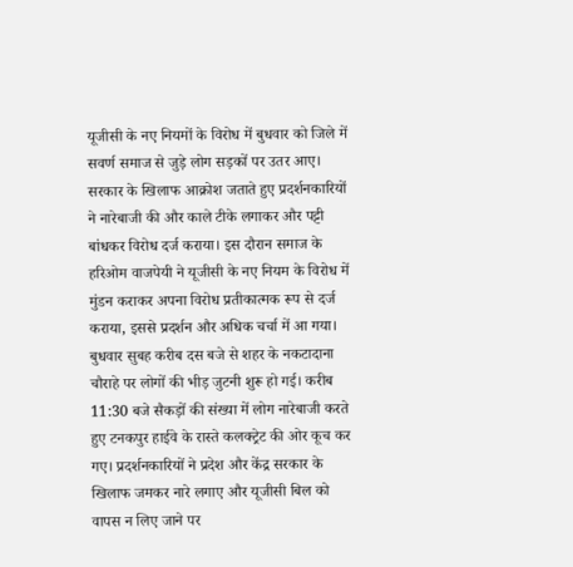यूजीसी के नए नियमों के विरोध में बुधवार को जिले में सवर्ण समाज से जुड़े लोग सड़कों पर उतर आए। सरकार के खिलाफ आक्रोश जताते हुए प्रदर्शनकारियों ने नारेबाजी की और काले टीके लगाकर और पट्टी बांधकर विरोध दर्ज कराया। इस दौरान समाज के हरिओम वाजपेयी ने यूजीसी के नए नियम के विरोध में मुंडन कराकर अपना विरोध प्रतीकात्मक रूप से दर्ज कराया, इससे प्रदर्शन और अधिक चर्चा में आ गया।
बुधवार सुबह करीब दस बजे से शहर के नकटादाना चौराहे पर लोगों की भीड़ जुटनी शुरू हो गई। करीब 11:30 बजे सैकड़ों की संख्या में लोग नारेबाजी करते हुए टनकपुर हाईवे के रास्ते कलक्ट्रेट की ओर कूच कर गए। प्रदर्शनकारियों ने प्रदेश और केंद्र सरकार के खिलाफ जमकर नारे लगाए और यूजीसी बिल को वापस न लिए जाने पर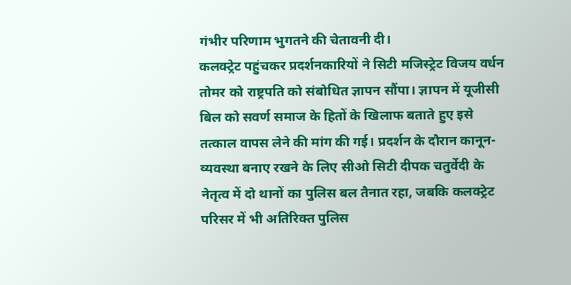गंभीर परिणाम भुगतने की चेतावनी दी।
कलक्ट्रेट पहुंचकर प्रदर्शनकारियों ने सिटी मजिस्ट्रेट विजय वर्धन तोमर को राष्ट्रपति को संबोधित ज्ञापन सौंपा। ज्ञापन में यूजीसी बिल को सवर्ण समाज के हितों के खिलाफ बताते हुए इसे तत्काल वापस लेने की मांग की गई। प्रदर्शन के दौरान कानून-व्यवस्था बनाए रखने के लिए सीओ सिटी दीपक चतुर्वेदी के नेतृत्व में दो थानों का पुलिस बल तैनात रहा, जबकि कलक्ट्रेट परिसर में भी अतिरिक्त पुलिस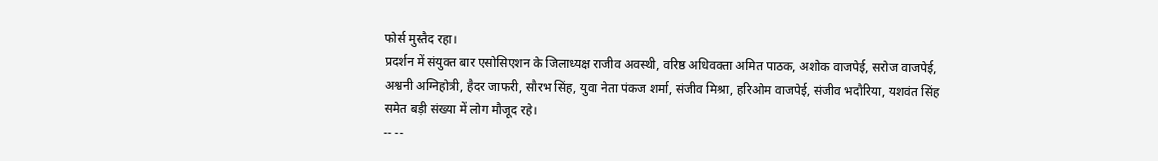फोर्स मुस्तैद रहा।
प्रदर्शन में संयुक्त बार एसोसिएशन के जिलाध्यक्ष राजीव अवस्थी, वरिष्ठ अधिवक्ता अमित पाठक, अशोक वाजपेई, सरोज वाजपेई, अश्वनी अग्निहोत्री, हैदर जाफरी, सौरभ सिंह, युवा नेता पंकज शर्मा, संजीव मिश्रा, हरिओम वाजपेई, संजीव भदौरिया, यशवंत सिंह समेत बड़ी संख्या में लोग मौजूद रहे।
-- --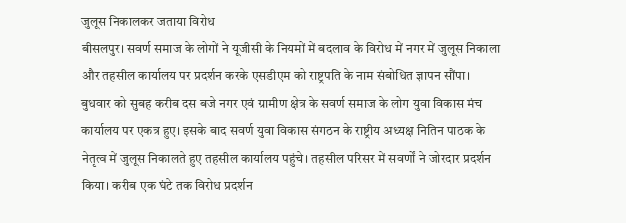जुलूस निकालकर जताया विरोध
बीसलपुर। सवर्ण समाज के लोगों ने यूजीसी के नियमों में बदलाव के विरोध में नगर में जुलूस निकाला और तहसील कार्यालय पर प्रदर्शन करके एसडीएम को राष्ट्रपति के नाम संबोधित ज्ञापन सौंपा।
बुधवार को सुबह करीब दस बजे नगर एवं ग्रामीण क्षेत्र के सवर्ण समाज के लोग युवा विकास मंच कार्यालय पर एकत्र हुए। इसके बाद सवर्ण युवा विकास संगठन के राष्ट्रीय अध्यक्ष नितिन पाठक के नेतृत्व में जुलूस निकालते हुए तहसील कार्यालय पहुंचे। तहसील परिसर में सवर्णों ने जोरदार प्रदर्शन किया। करीब एक घंटे तक विरोध प्रदर्शन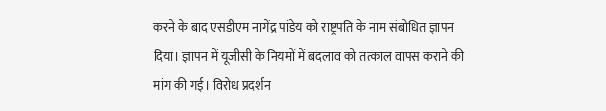करने के बाद एसडीएम नागेंद्र पांडेय को राष्ट्रपति के नाम संबोधित ज्ञापन दिया। ज्ञापन में यूजीसी के नियमों में बदलाव को तत्काल वापस कराने की मांग की गई। विरोध प्रदर्शन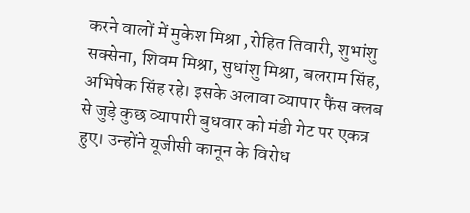करने वालों में मुकेश मिश्रा ,रोहित तिवारी, शुभांशु सक्सेना, शिवम मिश्रा, सुधांशु मिश्रा, बलराम सिंह, अभिषेक सिंह रहे। इसके अलावा व्यापार फैंस क्लब से जुड़े कुछ व्यापारी बुधवार को मंडी गेट पर एकत्र हुए। उन्होंने यूजीसी कानून के विरोध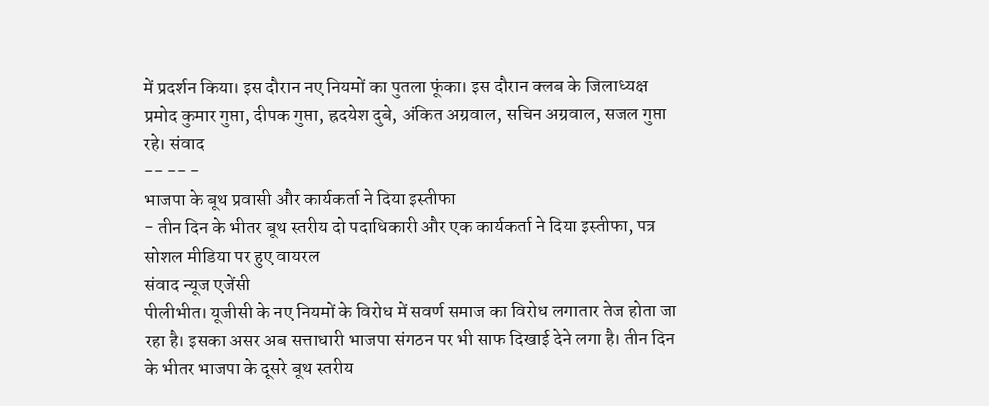में प्रदर्शन किया। इस दौरान नए नियमों का पुतला फूंका। इस दौरान क्लब के जिलाध्यक्ष प्रमोद कुमार गुप्ता, दीपक गुप्ता, ह्रदयेश दुबे, अंकित अग्रवाल, सचिन अग्रवाल, सजल गुप्ता रहे। संवाद
-- -- -
भाजपा के बूथ प्रवासी और कार्यकर्ता ने दिया इस्तीफा
- तीन दिन के भीतर बूथ स्तरीय दो पदाधिकारी और एक कार्यकर्ता ने दिया इस्तीफा, पत्र सोशल मीडिया पर हुए वायरल
संवाद न्यूज एजेंसी
पीलीभीत। यूजीसी के नए नियमों के विरोध में सवर्ण समाज का विरोध लगातार तेज होता जा रहा है। इसका असर अब सत्ताधारी भाजपा संगठन पर भी साफ दिखाई देने लगा है। तीन दिन के भीतर भाजपा के दूसरे बूथ स्तरीय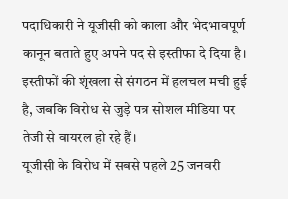पदाधिकारी ने यूजीसी को काला और भेदभावपूर्ण कानून बताते हुए अपने पद से इस्तीफा दे दिया है। इस्तीफों की शृंखला से संगठन में हलचल मची हुई है, जबकि विरोध से जुड़े पत्र सोशल मीडिया पर तेजी से वायरल हो रहे हैं।
यूजीसी के विरोध में सबसे पहले 25 जनवरी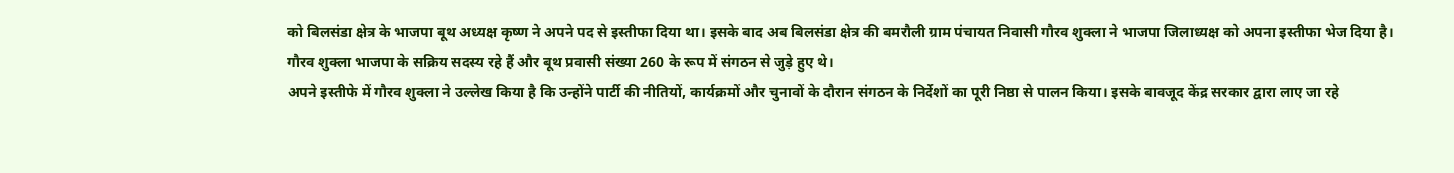को बिलसंडा क्षेत्र के भाजपा बूथ अध्यक्ष कृष्ण ने अपने पद से इस्तीफा दिया था। इसके बाद अब बिलसंडा क्षेत्र की बमरौली ग्राम पंचायत निवासी गौरव शुक्ला ने भाजपा जिलाध्यक्ष को अपना इस्तीफा भेज दिया है। गौरव शुक्ला भाजपा के सक्रिय सदस्य रहे हैं और बूथ प्रवासी संख्या 260 के रूप में संगठन से जुड़े हुए थे।
अपने इस्तीफे में गौरव शुक्ला ने उल्लेख किया है कि उन्होंने पार्टी की नीतियों, कार्यक्रमों और चुनावों के दौरान संगठन के निर्देशों का पूरी निष्ठा से पालन किया। इसके बावजूद केंद्र सरकार द्वारा लाए जा रहे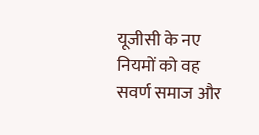यूजीसी के नए नियमों को वह सवर्ण समाज और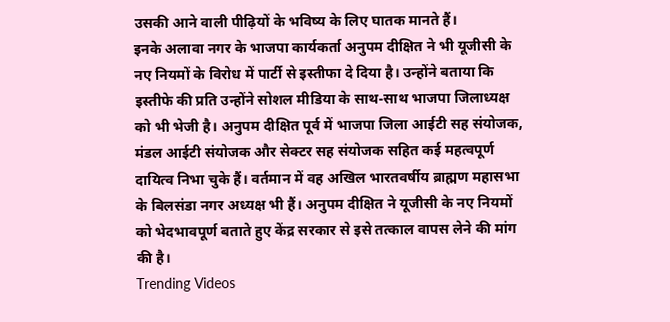उसकी आने वाली पीढ़ियों के भविष्य के लिए घातक मानते हैं।
इनके अलावा नगर के भाजपा कार्यकर्ता अनुपम दीक्षित ने भी यूजीसी के नए नियमों के विरोध में पार्टी से इस्तीफा दे दिया है। उन्होंने बताया कि इस्तीफे की प्रति उन्होंने सोशल मीडिया के साथ-साथ भाजपा जिलाध्यक्ष को भी भेजी है। अनुपम दीक्षित पूर्व में भाजपा जिला आईटी सह संयोजक, मंडल आईटी संयोजक और सेक्टर सह संयोजक सहित कई महत्वपूर्ण दायित्व निभा चुके हैं। वर्तमान में वह अखिल भारतवर्षीय ब्राह्मण महासभा के बिलसंडा नगर अध्यक्ष भी हैं। अनुपम दीक्षित ने यूजीसी के नए नियमों को भेदभावपूर्ण बताते हुए केंद्र सरकार से इसे तत्काल वापस लेने की मांग की है।
Trending Videos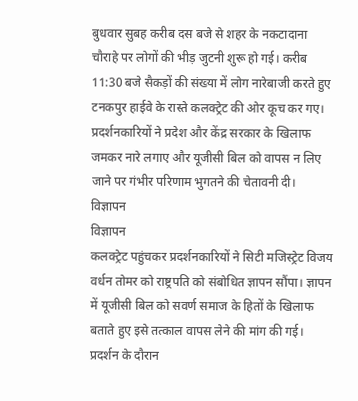बुधवार सुबह करीब दस बजे से शहर के नकटादाना चौराहे पर लोगों की भीड़ जुटनी शुरू हो गई। करीब 11:30 बजे सैकड़ों की संख्या में लोग नारेबाजी करते हुए टनकपुर हाईवे के रास्ते कलक्ट्रेट की ओर कूच कर गए। प्रदर्शनकारियों ने प्रदेश और केंद्र सरकार के खिलाफ जमकर नारे लगाए और यूजीसी बिल को वापस न लिए जाने पर गंभीर परिणाम भुगतने की चेतावनी दी।
विज्ञापन
विज्ञापन
कलक्ट्रेट पहुंचकर प्रदर्शनकारियों ने सिटी मजिस्ट्रेट विजय वर्धन तोमर को राष्ट्रपति को संबोधित ज्ञापन सौंपा। ज्ञापन में यूजीसी बिल को सवर्ण समाज के हितों के खिलाफ बताते हुए इसे तत्काल वापस लेने की मांग की गई। प्रदर्शन के दौरान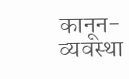कानून-व्यवस्था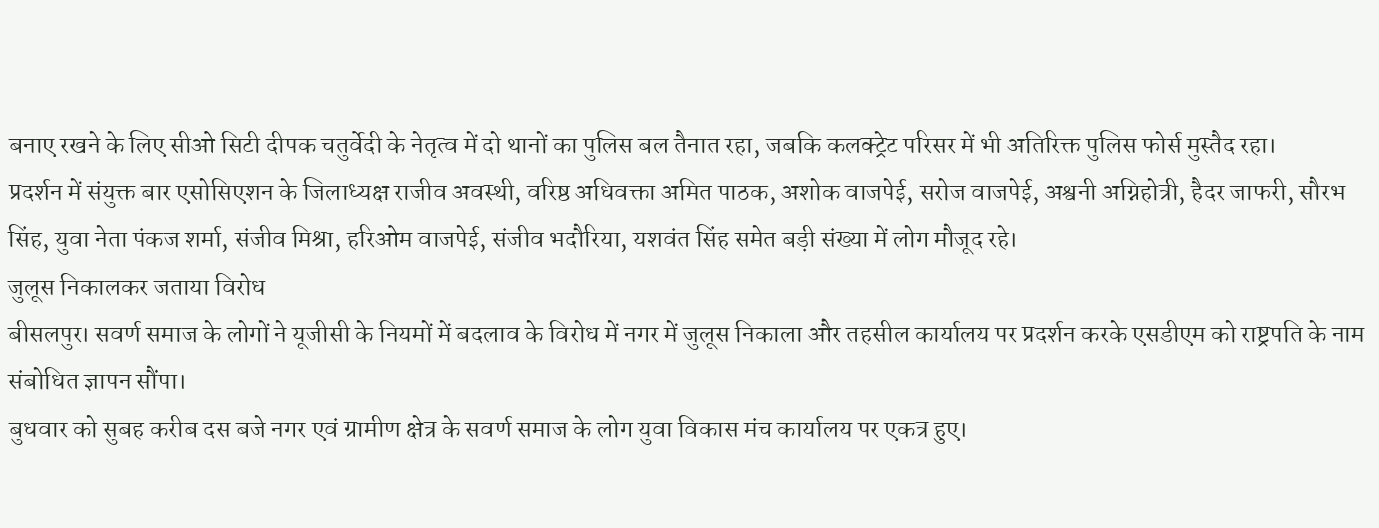बनाए रखने के लिए सीओ सिटी दीपक चतुर्वेदी के नेतृत्व में दो थानों का पुलिस बल तैनात रहा, जबकि कलक्ट्रेट परिसर में भी अतिरिक्त पुलिस फोर्स मुस्तैद रहा।
प्रदर्शन में संयुक्त बार एसोसिएशन के जिलाध्यक्ष राजीव अवस्थी, वरिष्ठ अधिवक्ता अमित पाठक, अशोक वाजपेई, सरोज वाजपेई, अश्वनी अग्निहोत्री, हैदर जाफरी, सौरभ सिंह, युवा नेता पंकज शर्मा, संजीव मिश्रा, हरिओम वाजपेई, संजीव भदौरिया, यशवंत सिंह समेत बड़ी संख्या में लोग मौजूद रहे।
जुलूस निकालकर जताया विरोध
बीसलपुर। सवर्ण समाज के लोगों ने यूजीसी के नियमों में बदलाव के विरोध में नगर में जुलूस निकाला और तहसील कार्यालय पर प्रदर्शन करके एसडीएम को राष्ट्रपति के नाम संबोधित ज्ञापन सौंपा।
बुधवार को सुबह करीब दस बजे नगर एवं ग्रामीण क्षेत्र के सवर्ण समाज के लोग युवा विकास मंच कार्यालय पर एकत्र हुए।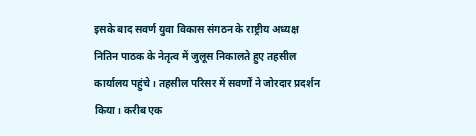इसके बाद सवर्ण युवा विकास संगठन के राष्ट्रीय अध्यक्ष नितिन पाठक के नेतृत्व में जुलूस निकालते हुए तहसील कार्यालय पहुंचे। तहसील परिसर में सवर्णों ने जोरदार प्रदर्शन किया। करीब एक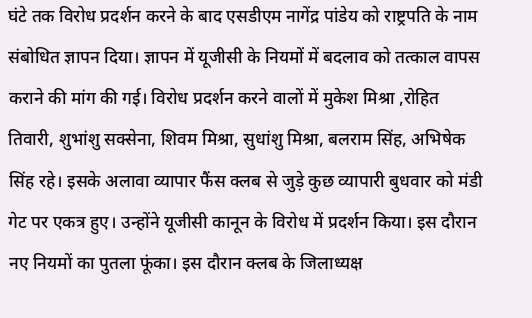घंटे तक विरोध प्रदर्शन करने के बाद एसडीएम नागेंद्र पांडेय को राष्ट्रपति के नाम संबोधित ज्ञापन दिया। ज्ञापन में यूजीसी के नियमों में बदलाव को तत्काल वापस कराने की मांग की गई। विरोध प्रदर्शन करने वालों में मुकेश मिश्रा ,रोहित तिवारी, शुभांशु सक्सेना, शिवम मिश्रा, सुधांशु मिश्रा, बलराम सिंह, अभिषेक सिंह रहे। इसके अलावा व्यापार फैंस क्लब से जुड़े कुछ व्यापारी बुधवार को मंडी गेट पर एकत्र हुए। उन्होंने यूजीसी कानून के विरोध में प्रदर्शन किया। इस दौरान नए नियमों का पुतला फूंका। इस दौरान क्लब के जिलाध्यक्ष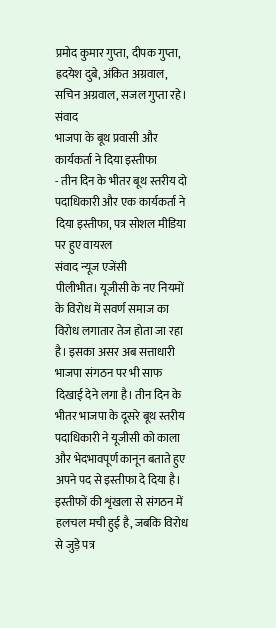प्रमोद कुमार गुप्ता, दीपक गुप्ता, ह्रदयेश दुबे, अंकित अग्रवाल, सचिन अग्रवाल, सजल गुप्ता रहे। संवाद
भाजपा के बूथ प्रवासी और कार्यकर्ता ने दिया इस्तीफा
- तीन दिन के भीतर बूथ स्तरीय दो पदाधिकारी और एक कार्यकर्ता ने दिया इस्तीफा, पत्र सोशल मीडिया पर हुए वायरल
संवाद न्यूज एजेंसी
पीलीभीत। यूजीसी के नए नियमों के विरोध में सवर्ण समाज का विरोध लगातार तेज होता जा रहा है। इसका असर अब सत्ताधारी भाजपा संगठन पर भी साफ दिखाई देने लगा है। तीन दिन के भीतर भाजपा के दूसरे बूथ स्तरीय पदाधिकारी ने यूजीसी को काला और भेदभावपूर्ण कानून बताते हुए अपने पद से इस्तीफा दे दिया है। इस्तीफों की शृंखला से संगठन में हलचल मची हुई है, जबकि विरोध से जुड़े पत्र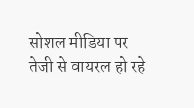सोशल मीडिया पर तेजी से वायरल हो रहे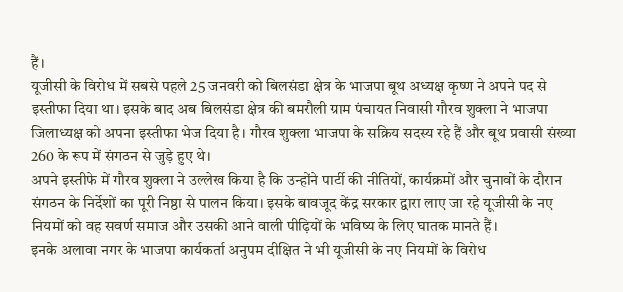हैं।
यूजीसी के विरोध में सबसे पहले 25 जनवरी को बिलसंडा क्षेत्र के भाजपा बूथ अध्यक्ष कृष्ण ने अपने पद से इस्तीफा दिया था। इसके बाद अब बिलसंडा क्षेत्र की बमरौली ग्राम पंचायत निवासी गौरव शुक्ला ने भाजपा जिलाध्यक्ष को अपना इस्तीफा भेज दिया है। गौरव शुक्ला भाजपा के सक्रिय सदस्य रहे हैं और बूथ प्रवासी संख्या 260 के रूप में संगठन से जुड़े हुए थे।
अपने इस्तीफे में गौरव शुक्ला ने उल्लेख किया है कि उन्होंने पार्टी की नीतियों, कार्यक्रमों और चुनावों के दौरान संगठन के निर्देशों का पूरी निष्ठा से पालन किया। इसके बावजूद केंद्र सरकार द्वारा लाए जा रहे यूजीसी के नए नियमों को वह सवर्ण समाज और उसकी आने वाली पीढ़ियों के भविष्य के लिए घातक मानते हैं।
इनके अलावा नगर के भाजपा कार्यकर्ता अनुपम दीक्षित ने भी यूजीसी के नए नियमों के विरोध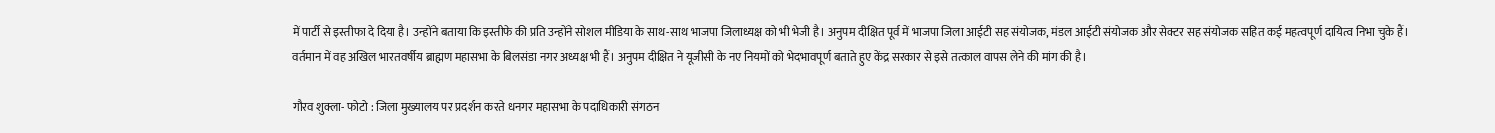में पार्टी से इस्तीफा दे दिया है। उन्होंने बताया कि इस्तीफे की प्रति उन्होंने सोशल मीडिया के साथ-साथ भाजपा जिलाध्यक्ष को भी भेजी है। अनुपम दीक्षित पूर्व में भाजपा जिला आईटी सह संयोजक, मंडल आईटी संयोजक और सेक्टर सह संयोजक सहित कई महत्वपूर्ण दायित्व निभा चुके हैं। वर्तमान में वह अखिल भारतवर्षीय ब्राह्मण महासभा के बिलसंडा नगर अध्यक्ष भी हैं। अनुपम दीक्षित ने यूजीसी के नए नियमों को भेदभावपूर्ण बताते हुए केंद्र सरकार से इसे तत्काल वापस लेने की मांग की है।

गौरव शुक्ला- फोटो : जिला मुख्यालय पर प्रदर्शन करते धनगर महासभा के पदाधिकारी संगठन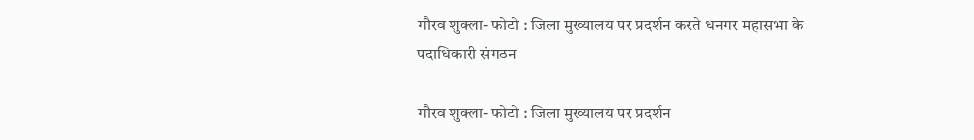गौरव शुक्ला- फोटो : जिला मुख्यालय पर प्रदर्शन करते धनगर महासभा के पदाधिकारी संगठन

गौरव शुक्ला- फोटो : जिला मुख्यालय पर प्रदर्शन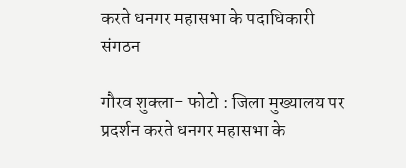करते धनगर महासभा के पदाधिकारी संगठन

गौरव शुक्ला- फोटो : जिला मुख्यालय पर प्रदर्शन करते धनगर महासभा के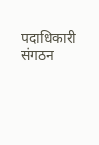पदाधिकारी संगठन